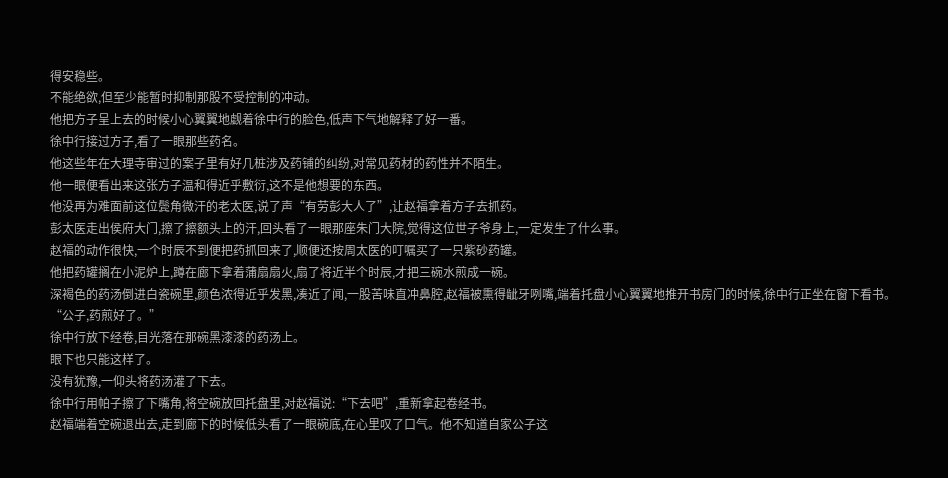得安稳些。
不能绝欲,但至少能暂时抑制那股不受控制的冲动。
他把方子呈上去的时候小心翼翼地觑着徐中行的脸色,低声下气地解释了好一番。
徐中行接过方子,看了一眼那些药名。
他这些年在大理寺审过的案子里有好几桩涉及药铺的纠纷,对常见药材的药性并不陌生。
他一眼便看出来这张方子温和得近乎敷衍,这不是他想要的东西。
他没再为难面前这位鬓角微汗的老太医,说了声“有劳彭大人了”,让赵福拿着方子去抓药。
彭太医走出侯府大门,擦了擦额头上的汗,回头看了一眼那座朱门大院,觉得这位世子爷身上,一定发生了什么事。
赵福的动作很快,一个时辰不到便把药抓回来了,顺便还按周太医的叮嘱买了一只紫砂药罐。
他把药罐搁在小泥炉上,蹲在廊下拿着蒲扇扇火,扇了将近半个时辰,才把三碗水煎成一碗。
深褐色的药汤倒进白瓷碗里,颜色浓得近乎发黑,凑近了闻,一股苦味直冲鼻腔,赵福被熏得龇牙咧嘴,端着托盘小心翼翼地推开书房门的时候,徐中行正坐在窗下看书。
“公子,药煎好了。”
徐中行放下经卷,目光落在那碗黑漆漆的药汤上。
眼下也只能这样了。
没有犹豫,一仰头将药汤灌了下去。
徐中行用帕子擦了下嘴角,将空碗放回托盘里,对赵福说:“下去吧”,重新拿起卷经书。
赵福端着空碗退出去,走到廊下的时候低头看了一眼碗底,在心里叹了口气。他不知道自家公子这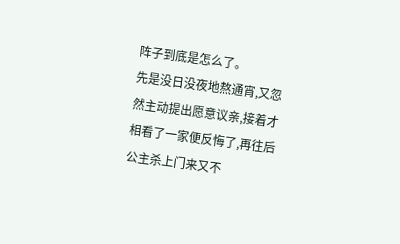阵子到底是怎么了。
先是没日没夜地熬通宵,又忽然主动提出愿意议亲,接着才相看了一家便反悔了,再往后公主杀上门来又不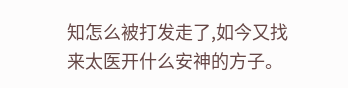知怎么被打发走了,如今又找来太医开什么安神的方子。